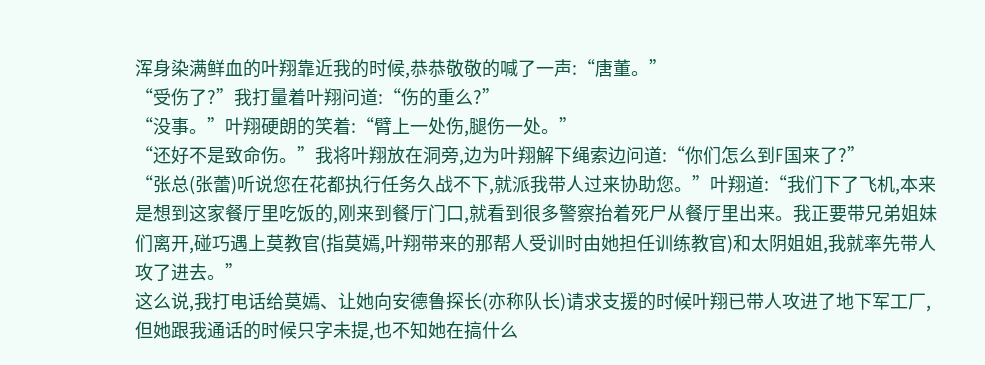浑身染满鲜血的叶翔靠近我的时候,恭恭敬敬的喊了一声:“唐董。”
“受伤了?”我打量着叶翔问道:“伤的重么?”
“没事。”叶翔硬朗的笑着:“臂上一处伤,腿伤一处。”
“还好不是致命伤。”我将叶翔放在洞旁,边为叶翔解下绳索边问道:“你们怎么到F国来了?”
“张总(张蕾)听说您在花都执行任务久战不下,就派我带人过来协助您。”叶翔道:“我们下了飞机,本来是想到这家餐厅里吃饭的,刚来到餐厅门口,就看到很多警察抬着死尸从餐厅里出来。我正要带兄弟姐妹们离开,碰巧遇上莫教官(指莫嫣,叶翔带来的那帮人受训时由她担任训练教官)和太阴姐姐,我就率先带人攻了进去。”
这么说,我打电话给莫嫣、让她向安德鲁探长(亦称队长)请求支援的时候叶翔已带人攻进了地下军工厂,但她跟我通话的时候只字未提,也不知她在搞什么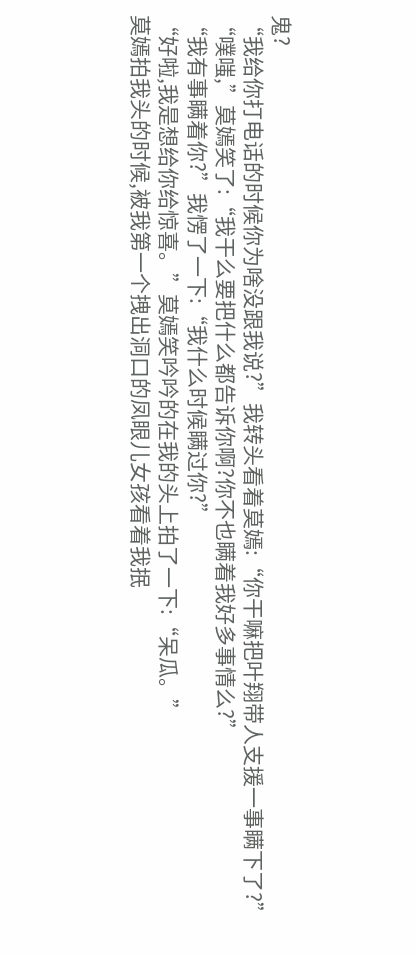鬼?
“我给你打电话的时候你为啥没跟我说?”我转头看着莫嫣:“你干嘛把叶翔带人支援一事瞒下了?”
“噗嗤,”莫嫣笑了:“我干么要把什么都告诉你啊?你不也瞒着我好多事情么?”
“我有事瞒着你?”我愣了一下:“我什么时候瞒过你?”
“好啦,我是想给你给惊喜。”莫嫣笑吟吟的在我的头上拍了一下:“呆瓜。”
莫嫣拍我头的时候,被我第一个拽出洞口的凤眼儿女孩看着我抿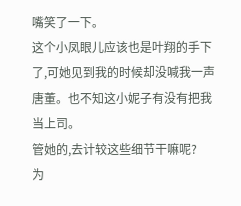嘴笑了一下。
这个小凤眼儿应该也是叶翔的手下了,可她见到我的时候却没喊我一声唐董。也不知这小妮子有没有把我当上司。
管她的,去计较这些细节干嘛呢?
为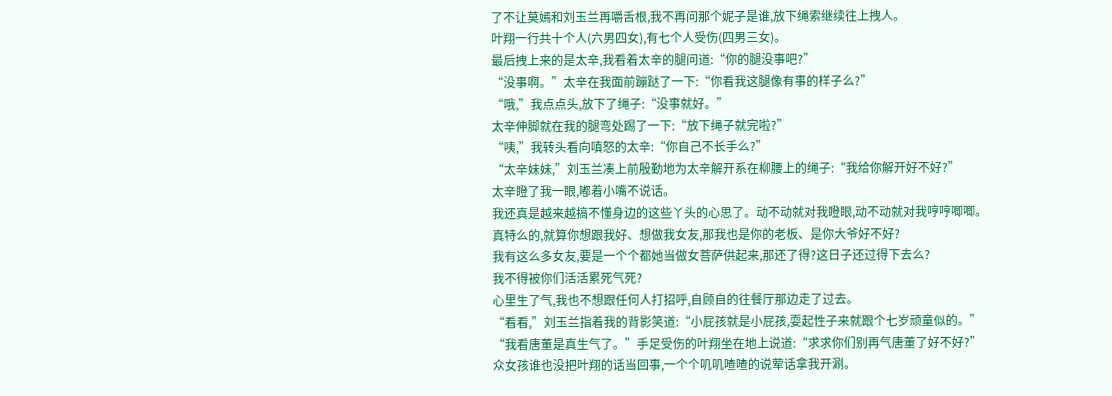了不让莫嫣和刘玉兰再嚼舌根,我不再问那个妮子是谁,放下绳索继续往上拽人。
叶翔一行共十个人(六男四女),有七个人受伤(四男三女)。
最后拽上来的是太辛,我看着太辛的腿问道:“你的腿没事吧?”
“没事啊。”太辛在我面前蹦跶了一下:“你看我这腿像有事的样子么?”
“哦,”我点点头,放下了绳子:“没事就好。”
太辛伸脚就在我的腿弯处踢了一下:“放下绳子就完啦?”
“咦,”我转头看向嗔怒的太辛:“你自己不长手么?”
“太辛妹妹,”刘玉兰凑上前殷勤地为太辛解开系在柳腰上的绳子:“我给你解开好不好?”
太辛瞪了我一眼,嘟着小嘴不说话。
我还真是越来越搞不懂身边的这些丫头的心思了。动不动就对我瞪眼,动不动就对我哼哼唧唧。
真特么的,就算你想跟我好、想做我女友,那我也是你的老板、是你大爷好不好?
我有这么多女友,要是一个个都她当做女菩萨供起来,那还了得?这日子还过得下去么?
我不得被你们活活累死气死?
心里生了气,我也不想跟任何人打招呼,自顾自的往餐厅那边走了过去。
“看看,”刘玉兰指着我的背影笑道:“小屁孩就是小屁孩,耍起性子来就跟个七岁顽童似的。”
“我看唐董是真生气了。”手足受伤的叶翔坐在地上说道:“求求你们别再气唐董了好不好?”
众女孩谁也没把叶翔的话当回事,一个个叽叽喳喳的说荤话拿我开涮。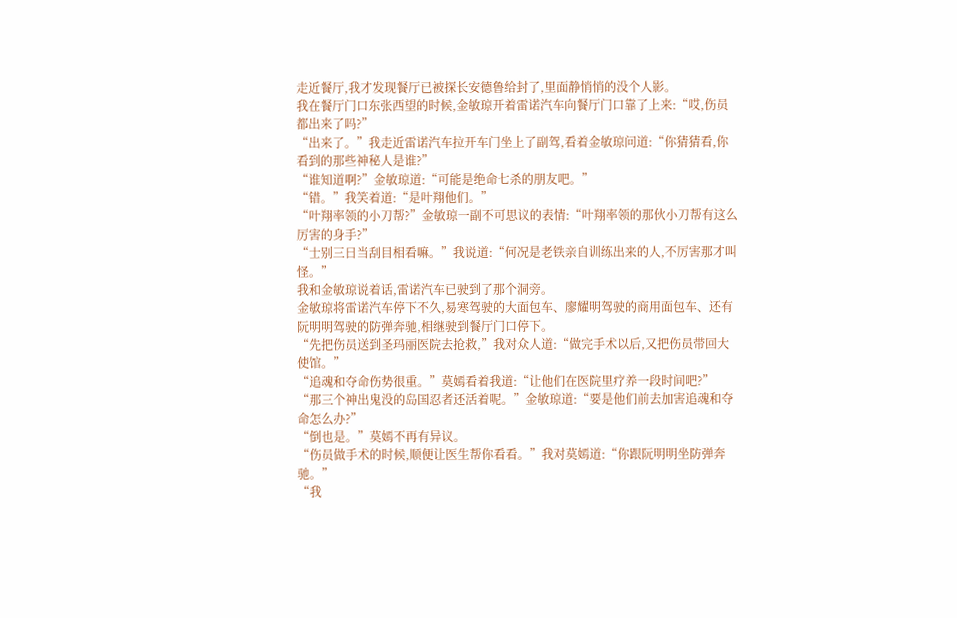走近餐厅,我才发现餐厅已被探长安德鲁给封了,里面静悄悄的没个人影。
我在餐厅门口东张西望的时候,金敏琼开着雷诺汽车向餐厅门口靠了上来:“哎,伤员都出来了吗?”
“出来了。”我走近雷诺汽车拉开车门坐上了副驾,看着金敏琼问道:“你猜猜看,你看到的那些神秘人是谁?”
“谁知道啊?”金敏琼道:“可能是绝命七杀的朋友吧。”
“错。”我笑着道:“是叶翔他们。”
“叶翔率领的小刀帮?”金敏琼一副不可思议的表情:“叶翔率领的那伙小刀帮有这么厉害的身手?”
“士别三日当刮目相看嘛。”我说道:“何况是老铁亲自训练出来的人,不厉害那才叫怪。”
我和金敏琼说着话,雷诺汽车已驶到了那个洞旁。
金敏琼将雷诺汽车停下不久,易寒驾驶的大面包车、廖耀明驾驶的商用面包车、还有阮明明驾驶的防弹奔驰,相继驶到餐厅门口停下。
“先把伤员送到圣玛丽医院去抢救,”我对众人道:“做完手术以后,又把伤员带回大使馆。”
“追魂和夺命伤势很重。”莫嫣看着我道:“让他们在医院里疗养一段时间吧?”
“那三个神出鬼没的岛国忍者还活着呢。”金敏琼道:“要是他们前去加害追魂和夺命怎么办?”
“倒也是。”莫嫣不再有异议。
“伤员做手术的时候,顺便让医生帮你看看。”我对莫嫣道:“你跟阮明明坐防弹奔驰。”
“我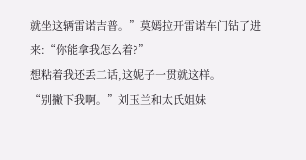就坐这辆雷诺吉普。”莫嫣拉开雷诺车门钻了进来:“你能拿我怎么着?”
想粘着我还丢二话,这妮子一贯就这样。
“别撇下我啊。”刘玉兰和太氏姐妹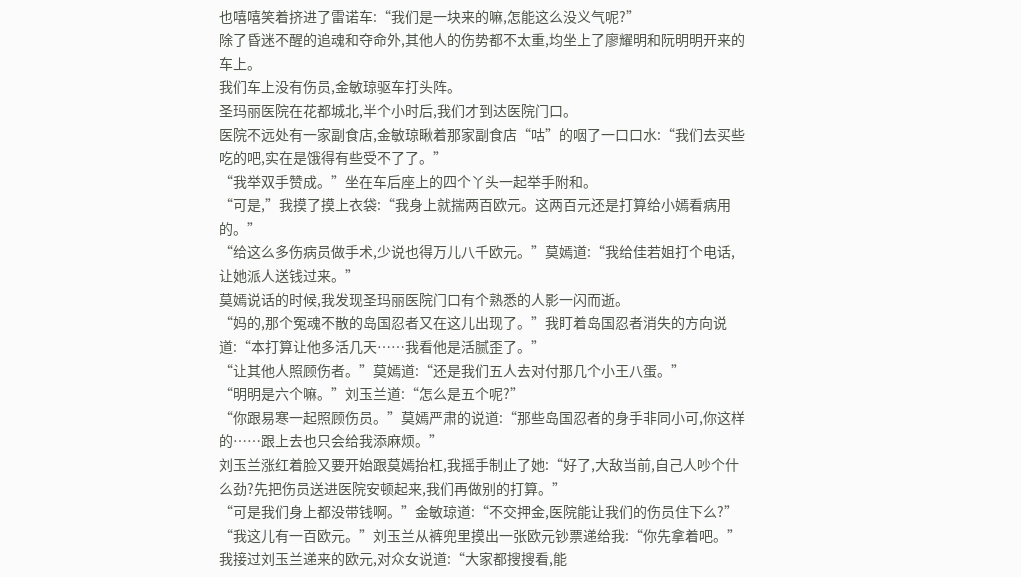也嘻嘻笑着挤进了雷诺车:“我们是一块来的嘛,怎能这么没义气呢?”
除了昏迷不醒的追魂和夺命外,其他人的伤势都不太重,均坐上了廖耀明和阮明明开来的车上。
我们车上没有伤员,金敏琼驱车打头阵。
圣玛丽医院在花都城北,半个小时后,我们才到达医院门口。
医院不远处有一家副食店,金敏琼瞅着那家副食店“咕”的咽了一口口水:“我们去买些吃的吧,实在是饿得有些受不了了。”
“我举双手赞成。”坐在车后座上的四个丫头一起举手附和。
“可是,”我摸了摸上衣袋:“我身上就揣两百欧元。这两百元还是打算给小嫣看病用的。”
“给这么多伤病员做手术,少说也得万儿八千欧元。”莫嫣道:“我给佳若姐打个电话,让她派人送钱过来。”
莫嫣说话的时候,我发现圣玛丽医院门口有个熟悉的人影一闪而逝。
“妈的,那个冤魂不散的岛国忍者又在这儿出现了。”我盯着岛国忍者消失的方向说道:“本打算让他多活几天……我看他是活腻歪了。”
“让其他人照顾伤者。”莫嫣道:“还是我们五人去对付那几个小王八蛋。”
“明明是六个嘛。”刘玉兰道:“怎么是五个呢?”
“你跟易寒一起照顾伤员。”莫嫣严肃的说道:“那些岛国忍者的身手非同小可,你这样的……跟上去也只会给我添麻烦。”
刘玉兰涨红着脸又要开始跟莫嫣抬杠,我摇手制止了她:“好了,大敌当前,自己人吵个什么劲?先把伤员送进医院安顿起来,我们再做别的打算。”
“可是我们身上都没带钱啊。”金敏琼道:“不交押金,医院能让我们的伤员住下么?”
“我这儿有一百欧元。”刘玉兰从裤兜里摸出一张欧元钞票递给我:“你先拿着吧。”
我接过刘玉兰递来的欧元,对众女说道:“大家都搜搜看,能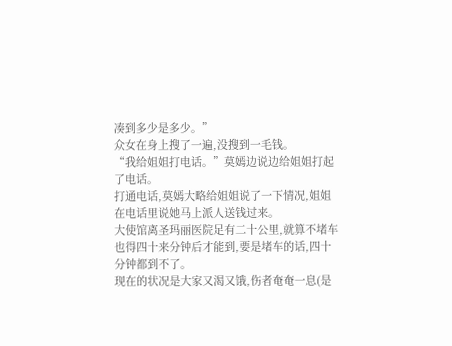凑到多少是多少。”
众女在身上搜了一遍,没搜到一毛钱。
“我给姐姐打电话。”莫嫣边说边给姐姐打起了电话。
打通电话,莫嫣大略给姐姐说了一下情况,姐姐在电话里说她马上派人送钱过来。
大使馆离圣玛丽医院足有二十公里,就算不堵车也得四十来分钟后才能到,要是堵车的话,四十分钟都到不了。
现在的状况是大家又渴又饿,伤者奄奄一息(是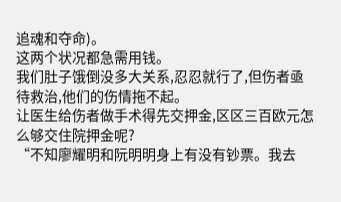追魂和夺命)。
这两个状况都急需用钱。
我们肚子饿倒没多大关系,忍忍就行了,但伤者亟待救治,他们的伤情拖不起。
让医生给伤者做手术得先交押金,区区三百欧元怎么够交住院押金呢?
“不知廖耀明和阮明明身上有没有钞票。我去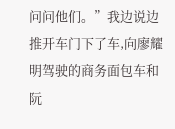问问他们。”我边说边推开车门下了车,向廖耀明驾驶的商务面包车和阮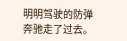明明驾驶的防弹奔驰走了过去。